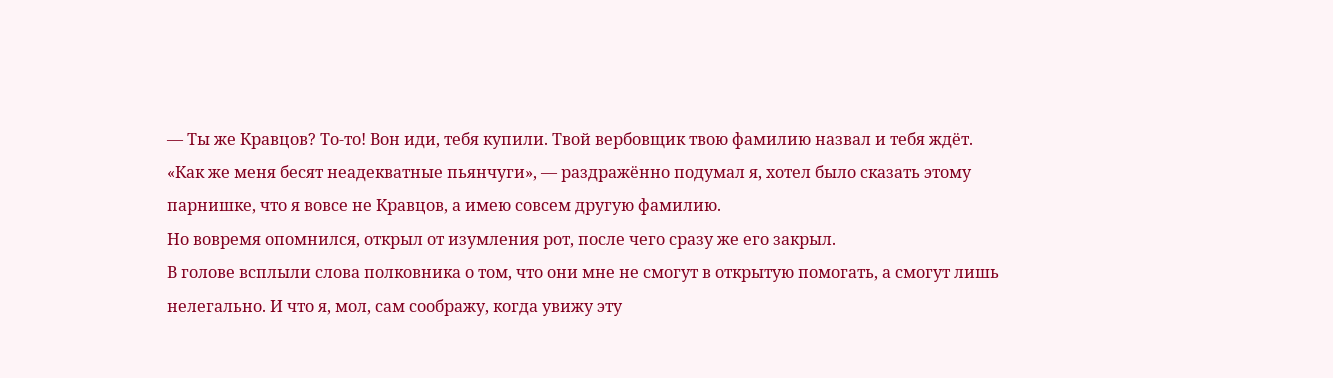— Ты же Кравцов? То-то! Вон иди, тебя купили. Твой вербовщик твою фамилию назвал и тебя ждёт.
«Как же меня бесят неадекватные пьянчуги», — раздражённо подумал я, хотел было сказать этому парнишке, что я вовсе не Кравцов, а имею совсем другую фамилию.
Но вовремя опомнился, открыл от изумления рот, после чего сразу же его закрыл.
В голове всплыли слова полковника о том, что они мне не смогут в открытую помогать, а смогут лишь нелегально. И что я, мол, сам соображу, когда увижу эту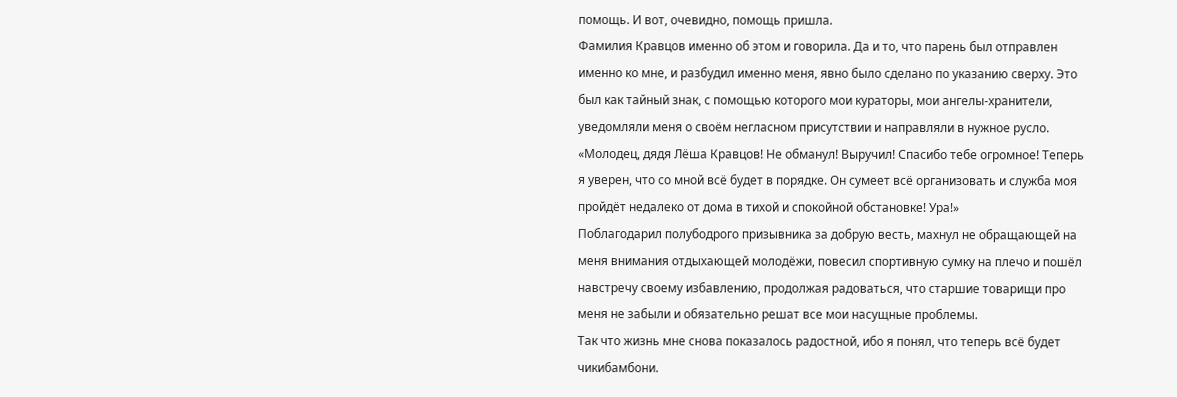помощь. И вот, очевидно, помощь пришла.
Фамилия Кравцов именно об этом и говорила. Да и то, что парень был отправлен именно ко мне, и разбудил именно меня, явно было сделано по указанию сверху. Это был как тайный знак, с помощью которого мои кураторы, мои ангелы-хранители, уведомляли меня о своём негласном присутствии и направляли в нужное русло.
«Молодец, дядя Лёша Кравцов! Не обманул! Выручил! Спасибо тебе огромное! Теперь я уверен, что со мной всё будет в порядке. Он сумеет всё организовать и служба моя пройдёт недалеко от дома в тихой и спокойной обстановке! Ура!»
Поблагодарил полубодрого призывника за добрую весть, махнул не обращающей на меня внимания отдыхающей молодёжи, повесил спортивную сумку на плечо и пошёл навстречу своему избавлению, продолжая радоваться, что старшие товарищи про меня не забыли и обязательно решат все мои насущные проблемы.
Так что жизнь мне снова показалось радостной, ибо я понял, что теперь всё будет чикибамбони.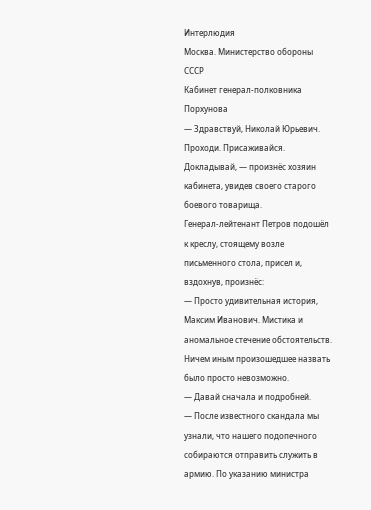Интерлюдия
Москва. Министерство обороны СССР
Кабинет генерал-полковника Порхунова
— Здравствуй, Николай Юрьевич. Проходи. Присаживайся. Докладывай, — произнёс хозяин кабинета, увидев своего старого боевого товарища.
Генерал-лейтенант Петров подошёл к креслу, стоящему возле письменного стола, присел и, вздохнув, произнёс:
— Просто удивительная история, Максим Иванович. Мистика и аномальное стечение обстоятельств. Ничем иным произошедшее назвать было просто невозможно.
— Давай сначала и подробней.
— После известного скандала мы узнали, что нашего подопечного собираются отправить служить в армию. По указанию министра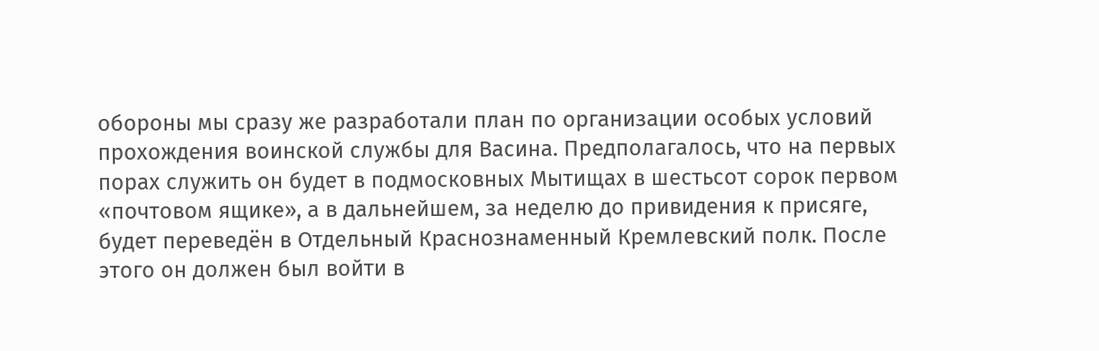обороны мы сразу же разработали план по организации особых условий прохождения воинской службы для Васина. Предполагалось, что на первых порах служить он будет в подмосковных Мытищах в шестьсот сорок первом «почтовом ящике», а в дальнейшем, за неделю до привидения к присяге, будет переведён в Отдельный Краснознаменный Кремлевский полк. После этого он должен был войти в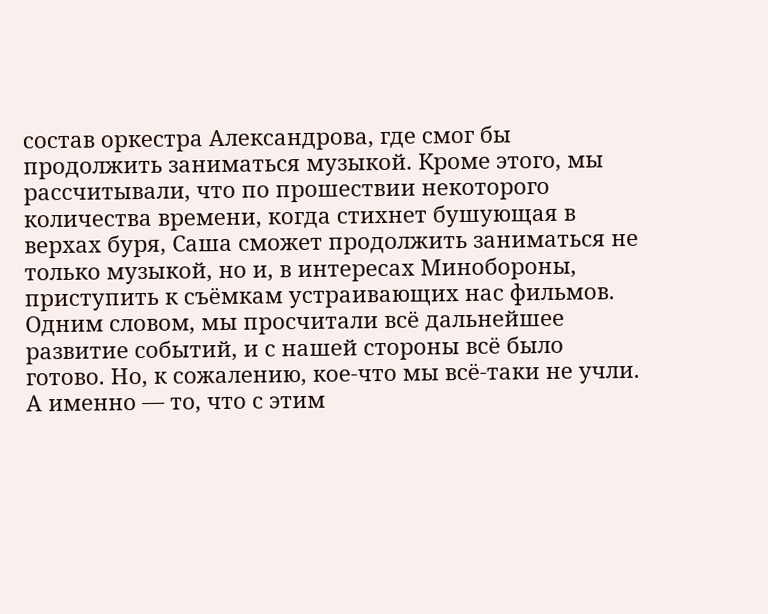состав оркестра Александрова, где смог бы продолжить заниматься музыкой. Кроме этого, мы рассчитывали, что по прошествии некоторого количества времени, когда стихнет бушующая в верхах буря, Саша сможет продолжить заниматься не только музыкой, но и, в интересах Минобороны, приступить к съёмкам устраивающих нас фильмов. Одним словом, мы просчитали всё дальнейшее развитие событий, и с нашей стороны всё было готово. Но, к сожалению, кое-что мы всё-таки не учли. А именно — то, что с этим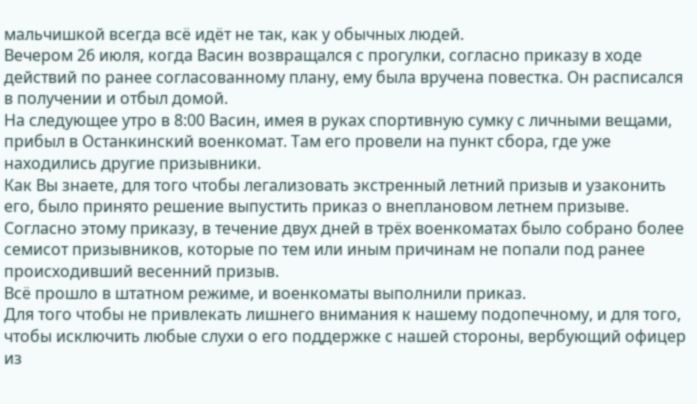мальчишкой всегда всё идёт не так, как у обычных людей.
Вечером 26 июля, когда Васин возвращался с прогулки, согласно приказу в ходе действий по ранее согласованному плану, ему была вручена повестка. Он расписался в получении и отбыл домой.
На следующее утро в 8:00 Васин, имея в руках спортивную сумку с личными вещами, прибыл в Останкинский военкомат. Там его провели на пункт сбора, где уже находились другие призывники.
Как Вы знаете, для того чтобы легализовать экстренный летний призыв и узаконить его, было принято решение выпустить приказ о внеплановом летнем призыве. Согласно этому приказу, в течение двух дней в трёх военкоматах было собрано более семисот призывников, которые по тем или иным причинам не попали под ранее происходивший весенний призыв.
Всё прошло в штатном режиме, и военкоматы выполнили приказ.
Для того чтобы не привлекать лишнего внимания к нашему подопечному, и для того, чтобы исключить любые слухи о его поддержке с нашей стороны, вербующий офицер из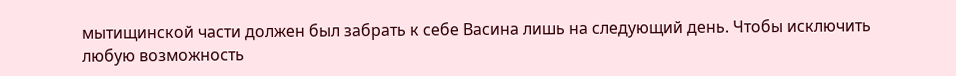мытищинской части должен был забрать к себе Васина лишь на следующий день. Чтобы исключить любую возможность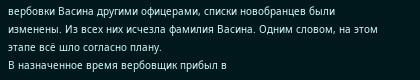вербовки Васина другими офицерами, списки новобранцев были изменены. Из всех них исчезла фамилия Васина. Одним словом, на этом этапе всё шло согласно плану.
В назначенное время вербовщик прибыл в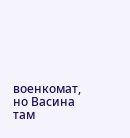военкомат, но Васина там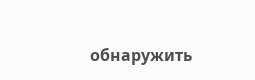обнаружить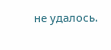не удалось.